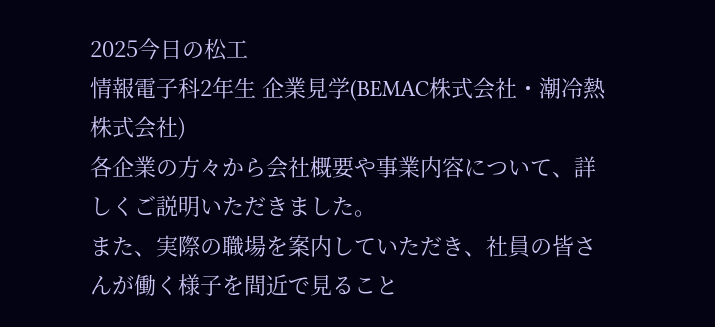2025今日の松工
情報電子科2年生 企業見学(BEMAC株式会社・潮冷熱株式会社)
各企業の方々から会社概要や事業内容について、詳しくご説明いただきました。
また、実際の職場を案内していただき、社員の皆さんが働く様子を間近で見ること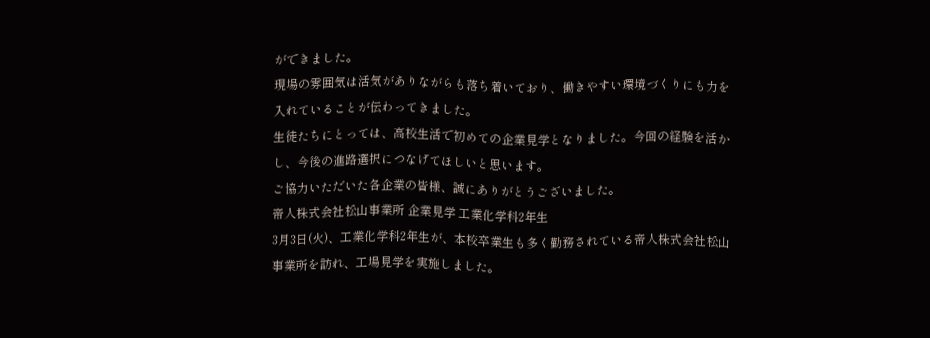ができました。
現場の雰囲気は活気がありながらも落ち着いており、働きやすい環境づくりにも力を入れていることが伝わってきました。
生徒たちにとっては、高校生活で初めての企業見学となりました。今回の経験を活かし、今後の進路選択につなげてほしいと思います。
ご協力いただいた各企業の皆様、誠にありがとうございました。
帝人株式会社松山事業所 企業見学 工業化学科2年生
3月3日(火)、工業化学科2年生が、本校卒業生も多く勤務されている帝人株式会社松山事業所を訪れ、工場見学を実施しました。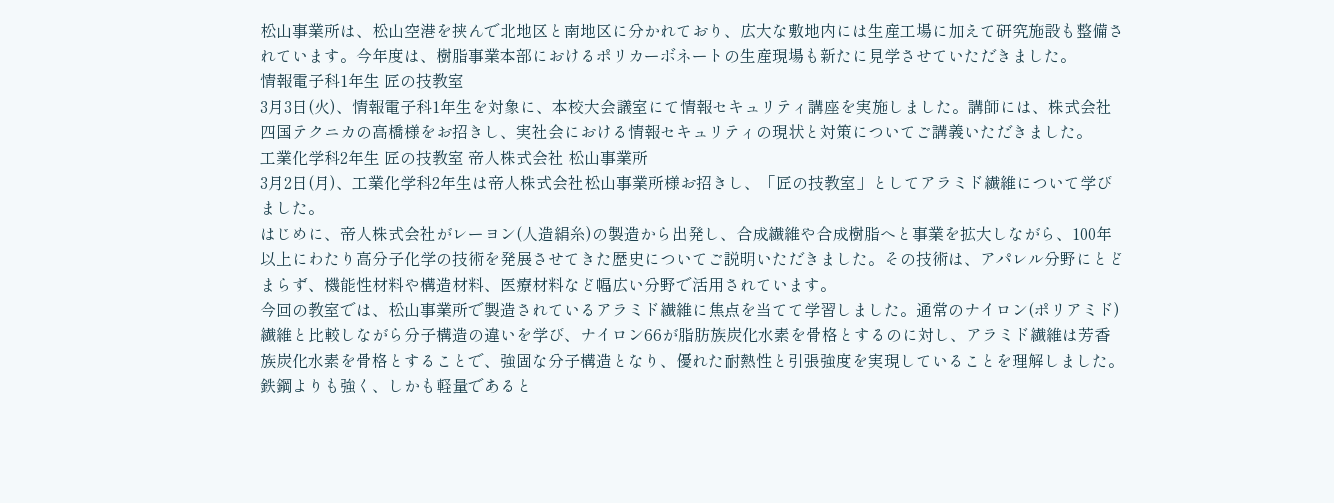松山事業所は、松山空港を挟んで北地区と南地区に分かれており、広大な敷地内には生産工場に加えて研究施設も整備されています。今年度は、樹脂事業本部におけるポリカーボネートの生産現場も新たに見学させていただきました。
情報電子科1年生 匠の技教室
3月3日(火)、情報電子科1年生を対象に、本校大会議室にて情報セキュリティ講座を実施しました。講師には、株式会社四国テクニカの高橋様をお招きし、実社会における情報セキュリティの現状と対策についてご講義いただきました。
工業化学科2年生 匠の技教室 帝人株式会社 松山事業所
3月2日(月)、工業化学科2年生は帝人株式会社松山事業所様お招きし、「匠の技教室」としてアラミド繊維について学びました。
はじめに、帝人株式会社がレーヨン(人造絹糸)の製造から出発し、合成繊維や合成樹脂へと事業を拡大しながら、100年以上にわたり高分子化学の技術を発展させてきた歴史についてご説明いただきました。その技術は、アパレル分野にとどまらず、機能性材料や構造材料、医療材料など幅広い分野で活用されています。
今回の教室では、松山事業所で製造されているアラミド繊維に焦点を当てて学習しました。通常のナイロン(ポリアミド)繊維と比較しながら分子構造の違いを学び、ナイロン66が脂肪族炭化水素を骨格とするのに対し、アラミド繊維は芳香族炭化水素を骨格とすることで、強固な分子構造となり、優れた耐熱性と引張強度を実現していることを理解しました。鉄鋼よりも強く、しかも軽量であると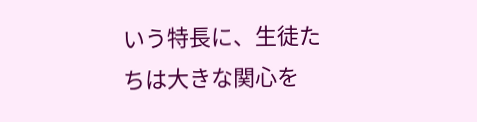いう特長に、生徒たちは大きな関心を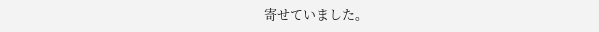寄せていました。